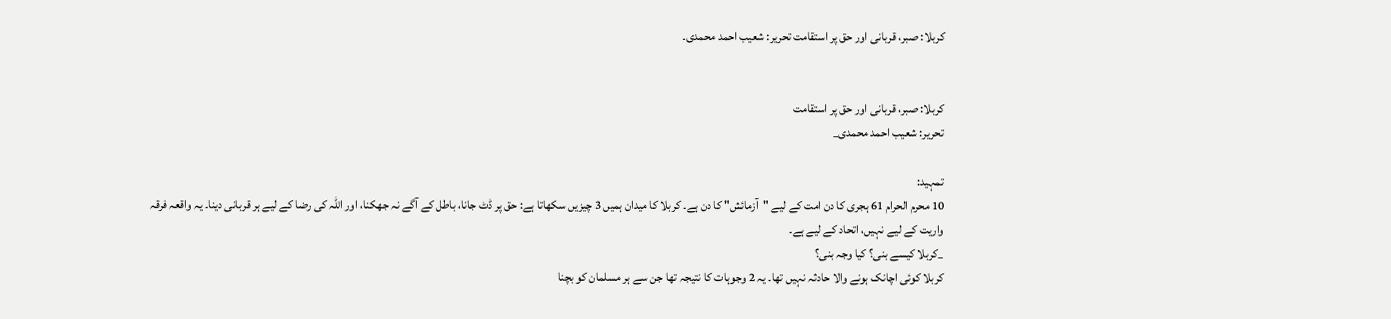کربلا: صبر، قربانی اور حق پر استقامت تحریر: شعیب احمد محمدی۔


کربلا: صبر، قربانی اور حق پر استقامت
تحریر: شعیب احمد محمدی_

تمہید:
10 محرم الحرام 61 ہجری کا دن امت کے لیے "آزمائش" کا دن ہے۔ کربلا کا میدان ہمیں 3 چیزیں سکھاتا ہے: حق پر ڈٹ جانا، باطل کے آگے نہ جھکنا، اور اللہ کی رضا کے لیے ہر قربانی دینا۔ یہ واقعہ فرقہ واریت کے لیے نہیں، اتحاد کے لیے ہے۔
_کربلا کیسے بنی؟ کیا وجہ بنی؟
کربلا کوئی اچانک ہونے والا حادثہ نہیں تھا۔ یہ 2 وجوہات کا نتیجہ تھا جن سے ہر مسلمان کو بچنا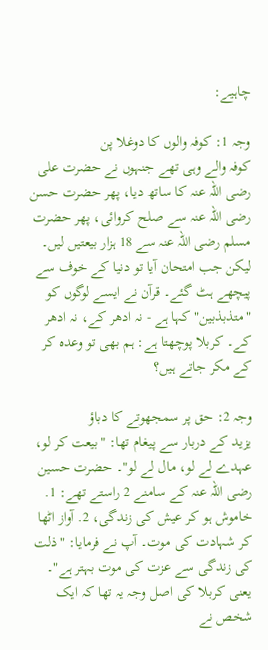چاہیے:

وجہ 1: کوفہ والوں کا دوغلا پن
کوفہ والے وہی تھے جنہوں نے حضرت علی رضی اللہ عنہ کا ساتھ دیا، پھر حضرت حسن رضی اللہ عنہ سے صلح کروائی، پھر حضرت مسلم رضی اللہ عنہ سے 18 ہزار بیعتیں لیں۔ لیکن جب امتحان آیا تو دنیا کے خوف سے پیچھے ہٹ گئے۔ قرآن نے ایسے لوگوں کو "متذبذبین" کہا ہے - نہ ادھر کے، نہ ادھر کے۔ کربلا پوچھتا ہے: ہم بھی تو وعدہ کر کے مکر جاتے ہیں؟

وجہ 2: حق پر سمجھوتے کا دباؤ
یزید کے دربار سے پیغام تھا: "بیعت کر لو، عہدے لے لو، مال لے لو"۔ حضرت حسین رضی اللہ عنہ کے سامنے 2 راستے تھے: 1. خاموش ہو کر عیش کی زندگی، 2. آواز اٹھا کر شہادت کی موت۔ آپ نے فرمایا: "ذلت کی زندگی سے عزت کی موت بہتر ہے"۔ یعنی کربلا کی اصل وجہ یہ تھا کہ ایک شخص نے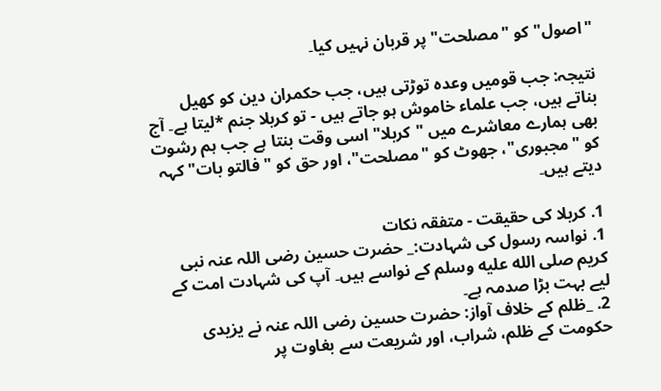"اصول" کو "مصلحت" پر قربان نہیں کیا۔

نتیجہ: جب قومیں وعدہ توڑتی ہیں، جب حکمران دین کو کھیل بناتے ہیں، جب علماء خاموش ہو جاتے ہیں - تو کربلا جنم *لیتا ہے۔ آج بھی ہمارے معاشرے میں "کربلا" اسی وقت بنتا ہے جب ہم رشوت کو "مجبوری"، جھوٹ کو "مصلحت"، اور حق کو "فالتو بات" کہہ دیتے ہیں۔

1. کربلا کی حقیقت - متفقہ نکات
1. نواسہ رسول کی شہادت:_ حضرت حسین رضی اللہ عنہ نبی کریم صلى الله عليه وسلم کے نواسے ہیں۔ آپ کی شہادت امت کے لیے بہت بڑا صدمہ ہے۔
2. _ظلم کے خلاف آواز: حضرت حسین رضی اللہ عنہ نے یزیدی حکومت کے ظلم، شراب، اور شریعت سے بغاوت پر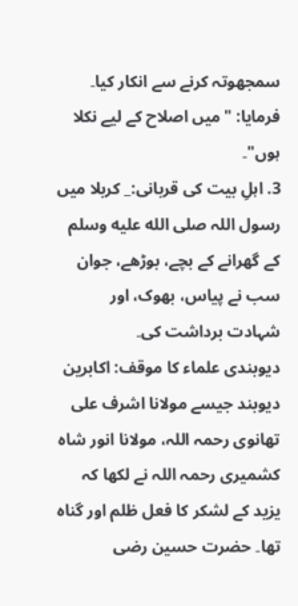سمجھوتہ کرنے سے انکار کیا۔ فرمایا: "میں اصلاح کے لیے نکلا ہوں"۔
3. اہلِ بیت کی قربانی:_ کربلا میں رسول اللہ صلى الله عليه وسلم کے گھرانے کے بچے، بوڑھے، جوان سب نے پیاس، بھوک، اور شہادت برداشت کی۔
دیوبندی علماء کا موقف: اکابرین دیوبند جیسے مولانا اشرف علی تھانوی رحمہ اللہ، مولانا انور شاہ کشمیری رحمہ اللہ نے لکھا کہ یزید کے لشکر کا فعل ظلم اور گناہ تھا۔ حضرت حسین رضی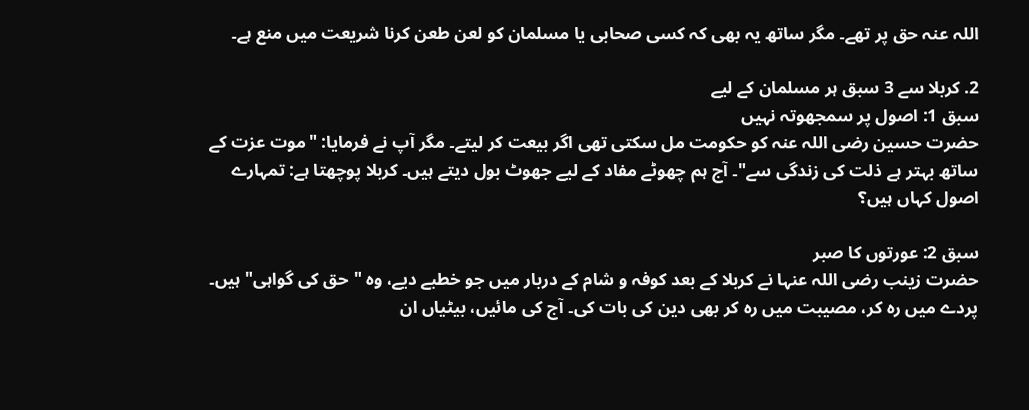اللہ عنہ حق پر تھے۔ مگر ساتھ یہ بھی کہ کسی صحابی یا مسلمان کو لعن طعن کرنا شریعت میں منع ہے۔

2. کربلا سے 3 سبق ہر مسلمان کے لیے
سبق 1: اصول پر سمجھوتہ نہیں
حضرت حسین رضی اللہ عنہ کو حکومت مل سکتی تھی اگر بیعت کر لیتے۔ مگر آپ نے فرمایا: "موت عزت کے ساتھ بہتر ہے ذلت کی زندگی سے"۔ آج ہم چھوٹے مفاد کے لیے جھوٹ بول دیتے ہیں۔ کربلا پوچھتا ہے: تمہارے اصول کہاں ہیں؟

سبق 2: عورتوں کا صبر
حضرت زینب رضی اللہ عنہا نے کربلا کے بعد کوفہ و شام کے دربار میں جو خطبے دیے، وہ "حق کی گواہی" ہیں۔ پردے میں رہ کر، مصیبت میں رہ کر بھی دین کی بات کی۔ آج کی مائیں، بیٹیاں ان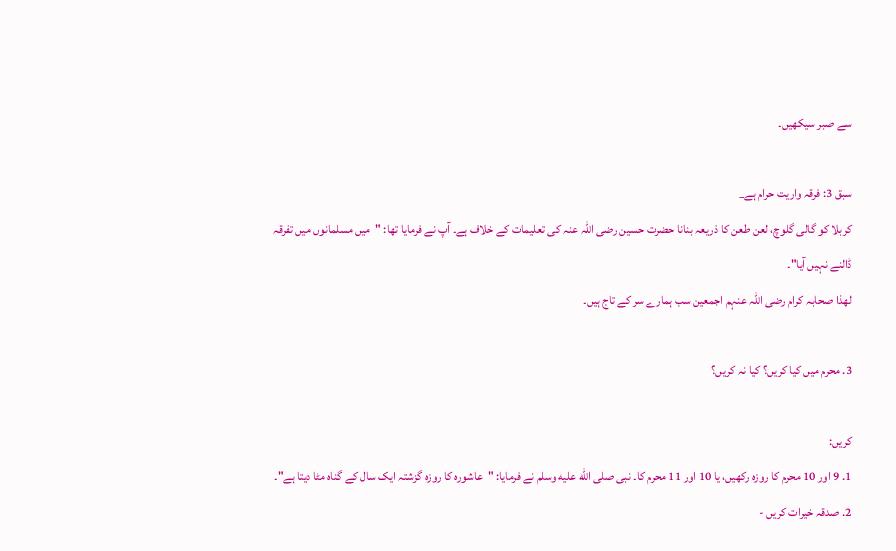سے صبر سیکھیں۔

سبق 3: فرقہ واریت حرام ہے_
کربلا کو گالی گلوچ، لعن طعن کا ذریعہ بنانا حضرت حسین رضی اللہ عنہ کی تعلیمات کے خلاف ہے۔ آپ نے فرمایا تھا: "میں مسلمانوں میں تفرقہ ڈالنے نہیں آیا"۔
لھذا صحابہ کرام رضی اللہ عنہم اجمعین سب ہمارے سر کے تاج ہیں۔

3. محرم میں کیا کریں؟ کیا نہ کریں؟

کریں:
1. 9 اور 10 محرم کا روزہ رکھیں، یا 10 اور 11 محرم کا۔ نبی صلى الله عليه وسلم نے فرمایا: "عاشورہ کا روزہ گزشتہ ایک سال کے گناہ مٹا دیتا ہے"۔
2. صدقہ خیرات کریں -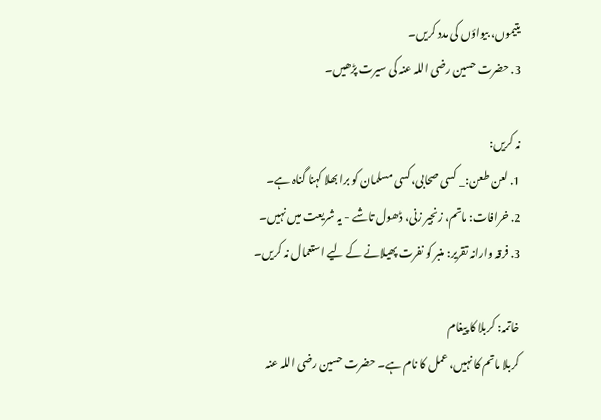یتیموں، بیواؤں کی مدد کریں۔
3. حضرت حسین رضی اللہ عنہ کی سیرت پڑھیں۔

نہ کریں:
1. لعن طعن:_ کسی صحابی، کسی مسلمان کو برا بھلا کہنا گناہ ہے۔
2. خرافات: ماتم، زنجیر زنی، ڈھول تاشے - یہ شریعت میں نہیں۔
3. فرقہ وارانہ تقریر: منبر کو نفرت پھیلانے کے لیے استعمال نہ کریں۔

خاتمہ: کربلا کا پیغام
کربلا ماتم کا نہیں، عمل کا نام ہے۔ حضرت حسین رضی اللہ عنہ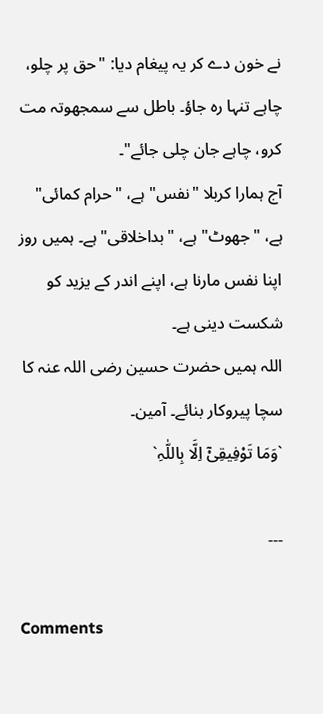نے خون دے کر یہ پیغام دیا: "حق پر چلو، چاہے تنہا رہ جاؤ۔ باطل سے سمجھوتہ مت کرو، چاہے جان چلی جائے"۔
آج ہمارا کربلا "نفس" ہے، "حرام کمائی" ہے، "جھوٹ" ہے، "بداخلاقی" ہے۔ ہمیں روز اپنا نفس مارنا ہے، اپنے اندر کے یزید کو شکست دینی ہے۔
اللہ ہمیں حضرت حسین رضی اللہ عنہ کا سچا پیروکار بنائے۔ آمین۔
`وَمَا تَوْفِیقِیْٓ اِلَّا بِاللّٰہِ`

---

Comments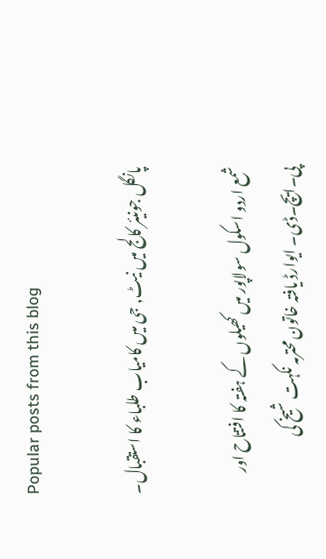Popular posts from this blog

پانگل جونیئر کالج میں نیٹ, جی میں کامیاب طلباء کا استقبال۔

شمع اردو اسکول سولاپور میں کھیلوں کے ہفتہ کا افتتاح اور پی۔ایچ۔ڈی۔ ایوارڈ یافتہ خاتون محترمہ نکہت شیخ کی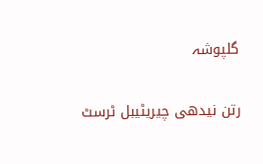گلپوشہ

رتن نیدھی چیریٹیبل ٹرسٹ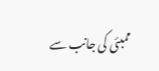ممبئی کی جانب سے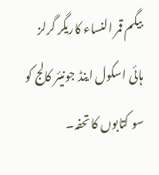بیگم قمر النساء کاریگر گرلز ہائی اسکول اینڈ جونیئر کالج کو سو کتابوں کا تحفہ۔